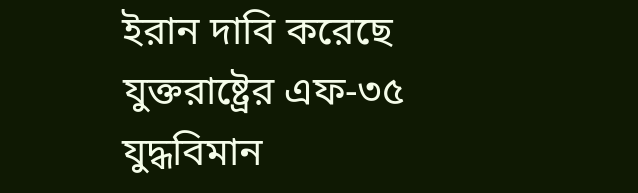ইরান দাবি করেছে যুক্তরাষ্ট্রের এফ-৩৫ যুদ্ধবিমান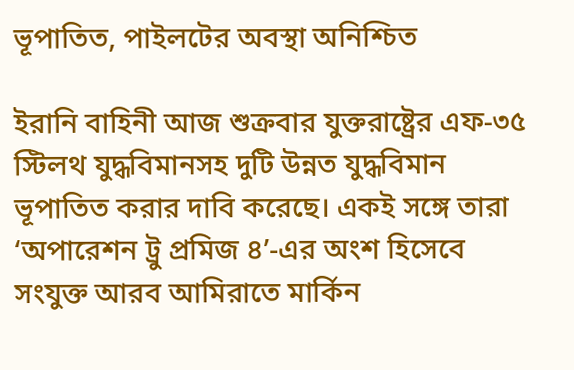ভূপাতিত, পাইলটের অবস্থা অনিশ্চিত

ইরানি বাহিনী আজ শুক্রবার যুক্তরাষ্ট্রের এফ-৩৫ স্টিলথ যুদ্ধবিমানসহ দুটি উন্নত যুদ্ধবিমান ভূপাতিত করার দাবি করেছে। একই সঙ্গে তারা ‘অপারেশন ট্রু প্রমিজ ৪’-এর অংশ হিসেবে সংযুক্ত আরব আমিরাতে মার্কিন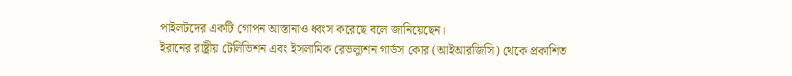পাইলটদের একটি গোপন আস্তানাও ধ্বংস করেছে বলে জানিয়েছেন।
ইরানের রাষ্ট্রীয় টেলিভিশন এবং ইসলামিক রেভল্যুশন গার্ডস কোর (আইআরজিসি) থেকে প্রকাশিত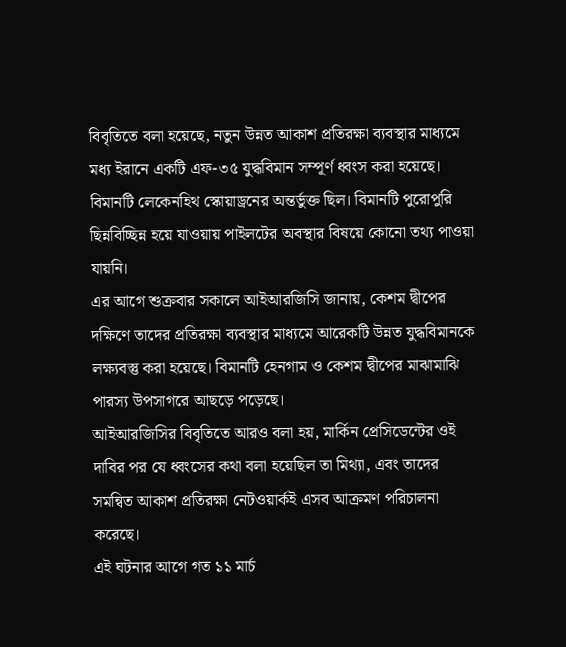বিবৃতিতে বলা হয়েছে, নতুন উন্নত আকাশ প্রতিরক্ষা ব্যবস্থার মাধ্যমে মধ্য ইরানে একটি এফ-৩৫ যুদ্ধবিমান সম্পূর্ণ ধ্বংস করা হয়েছে। বিমানটি লেকেনহিথ স্কোয়াড্রনের অন্তর্ভুক্ত ছিল। বিমানটি পুরোপুরি ছিন্নবিচ্ছিন্ন হয়ে যাওয়ায় পাইলটের অবস্থার বিষয়ে কোনো তথ্য পাওয়া যায়নি।
এর আগে শুক্রবার সকালে আইআরজিসি জানায়, কেশম দ্বীপের দক্ষিণে তাদের প্রতিরক্ষা ব্যবস্থার মাধ্যমে আরেকটি উন্নত যুদ্ধবিমানকে লক্ষ্যবস্তু করা হয়েছে। বিমানটি হেনগাম ও কেশম দ্বীপের মাঝামাঝি পারস্য উপসাগরে আছড়ে পড়েছে।
আইআরজিসির বিবৃতিতে আরও বলা হয়, মার্কিন প্রেসিডেন্টের ওই দাবির পর যে ধ্বংসের কথা বলা হয়েছিল তা মিথ্যা, এবং তাদের সমন্বিত আকাশ প্রতিরক্ষা নেটওয়ার্কই এসব আক্রমণ পরিচালনা করেছে।
এই ঘটনার আগে গত ১১ মার্চ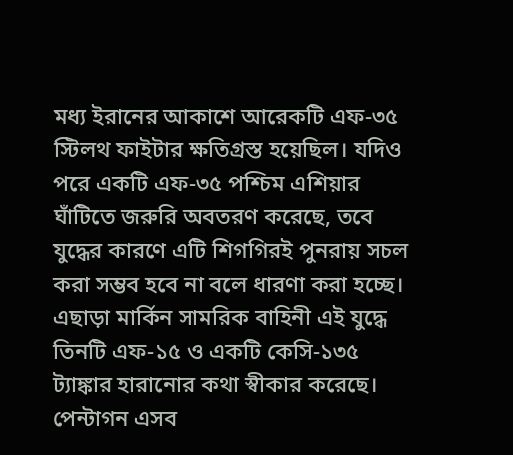মধ্য ইরানের আকাশে আরেকটি এফ-৩৫ স্টিলথ ফাইটার ক্ষতিগ্রস্ত হয়েছিল। যদিও পরে একটি এফ-৩৫ পশ্চিম এশিয়ার ঘাঁটিতে জরুরি অবতরণ করেছে, তবে যুদ্ধের কারণে এটি শিগগিরই পুনরায় সচল করা সম্ভব হবে না বলে ধারণা করা হচ্ছে।
এছাড়া মার্কিন সামরিক বাহিনী এই যুদ্ধে তিনটি এফ-১৫ ও একটি কেসি-১৩৫ ট্যাঙ্কার হারানোর কথা স্বীকার করেছে। পেন্টাগন এসব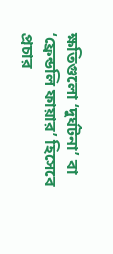ক্ষতিগুলো ‘দুর্ঘটনা’ বা ‘ফ্রেন্ডলি ফায়ার’ হিসেবে প্রচার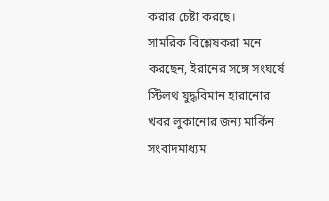করার চেষ্টা করছে।
সামরিক বিশ্লেষকরা মনে করছেন, ইরানের সঙ্গে সংঘর্ষে স্টিলথ যুদ্ধবিমান হারানোর খবর লুকানোর জন্য মার্কিন সংবাদমাধ্যম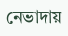নেভাদায়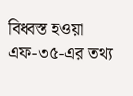বিধ্বস্ত হওয়া এফ-৩৫-এর তথ্য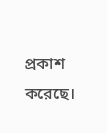প্রকাশ করেছে।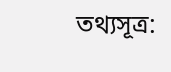তথ্যসূত্র: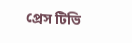প্রেস টিভি